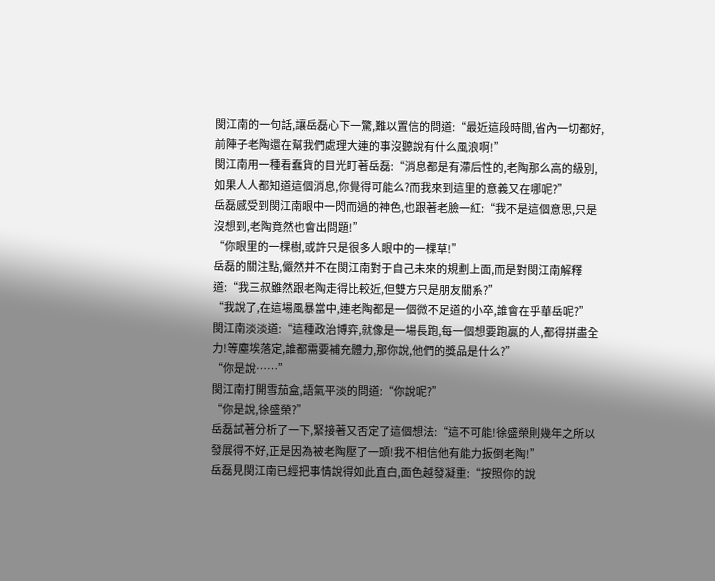閔江南的一句話,讓岳磊心下一驚,難以置信的問道:“最近這段時間,省內一切都好,前陣子老陶還在幫我們處理大連的事沒聽說有什么風浪啊!”
閔江南用一種看蠢貨的目光盯著岳磊:“消息都是有滯后性的,老陶那么高的級別,如果人人都知道這個消息,你覺得可能么?而我來到這里的意義又在哪呢?”
岳磊感受到閔江南眼中一閃而過的神色,也跟著老臉一紅:“我不是這個意思,只是沒想到,老陶竟然也會出問題!”
“你眼里的一棵樹,或許只是很多人眼中的一棵草!”
岳磊的關注點,儼然并不在閔江南對于自己未來的規劃上面,而是對閔江南解釋道:“我三叔雖然跟老陶走得比較近,但雙方只是朋友關系?”
“我說了,在這場風暴當中,連老陶都是一個微不足道的小卒,誰會在乎華岳呢?”
閔江南淡淡道:“這種政治博弈,就像是一場長跑,每一個想要跑贏的人,都得拼盡全力!等塵埃落定,誰都需要補充體力,那你說,他們的獎品是什么?”
“你是說……”
閔江南打開雪茄盒,語氣平淡的問道:“你說呢?”
“你是說,徐盛榮?”
岳磊試著分析了一下,緊接著又否定了這個想法:“這不可能!徐盛榮則幾年之所以發展得不好,正是因為被老陶壓了一頭!我不相信他有能力扳倒老陶!”
岳磊見閔江南已經把事情說得如此直白,面色越發凝重:“按照你的說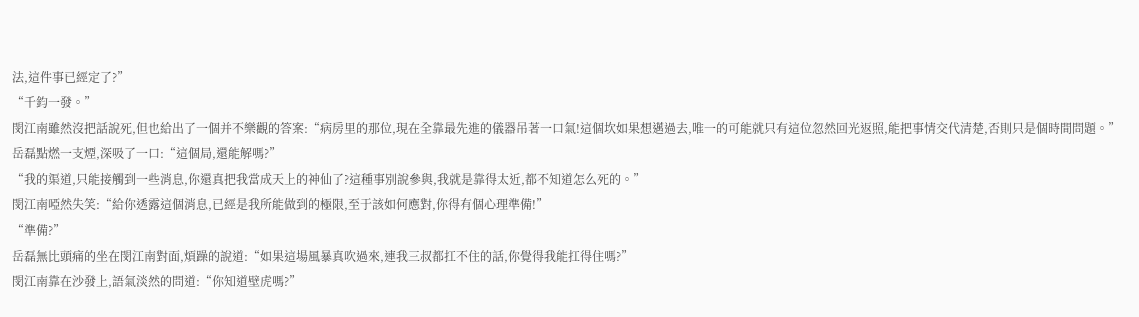法,這件事已經定了?”
“千鈞一發。”
閔江南雖然沒把話說死,但也給出了一個并不樂觀的答案:“病房里的那位,現在全靠最先進的儀器吊著一口氣!這個坎如果想邁過去,唯一的可能就只有這位忽然回光返照,能把事情交代清楚,否則只是個時間問題。”
岳磊點燃一支煙,深吸了一口:“這個局,還能解嗎?”
“我的渠道,只能接觸到一些消息,你還真把我當成天上的神仙了?這種事別說參與,我就是靠得太近,都不知道怎么死的。”
閔江南啞然失笑:“給你透露這個消息,已經是我所能做到的極限,至于該如何應對,你得有個心理準備!”
“準備?”
岳磊無比頭痛的坐在閔江南對面,煩躁的說道:“如果這場風暴真吹過來,連我三叔都扛不住的話,你覺得我能扛得住嗎?”
閔江南靠在沙發上,語氣淡然的問道:“你知道壁虎嗎?”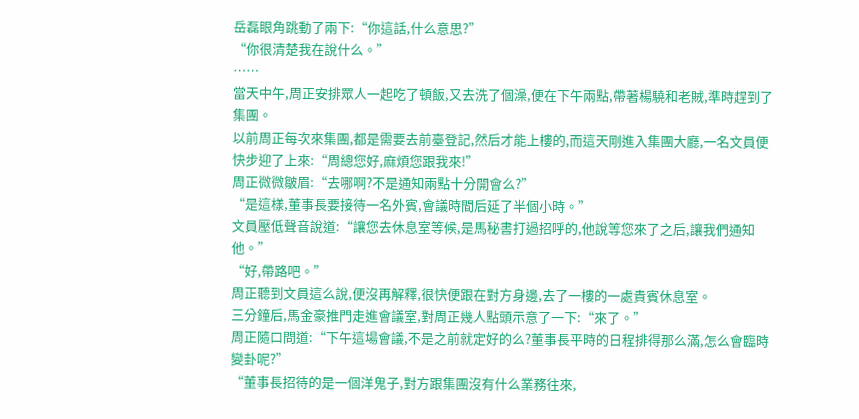岳磊眼角跳動了兩下:“你這話,什么意思?”
“你很清楚我在說什么。”
……
當天中午,周正安排眾人一起吃了頓飯,又去洗了個澡,便在下午兩點,帶著楊驍和老賊,準時趕到了集團。
以前周正每次來集團,都是需要去前臺登記,然后才能上樓的,而這天剛進入集團大廳,一名文員便快步迎了上來:“周總您好,麻煩您跟我來!”
周正微微皺眉:“去哪啊?不是通知兩點十分開會么?”
“是這樣,董事長要接待一名外賓,會議時間后延了半個小時。”
文員壓低聲音說道:“讓您去休息室等候,是馬秘書打過招呼的,他說等您來了之后,讓我們通知他。”
“好,帶路吧。”
周正聽到文員這么說,便沒再解釋,很快便跟在對方身邊,去了一樓的一處貴賓休息室。
三分鐘后,馬金豪推門走進會議室,對周正幾人點頭示意了一下:“來了。”
周正隨口問道:“下午這場會議,不是之前就定好的么?董事長平時的日程排得那么滿,怎么會臨時變卦呢?”
“董事長招待的是一個洋鬼子,對方跟集團沒有什么業務往來,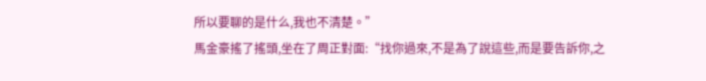所以要聊的是什么,我也不清楚。”
馬金豪搖了搖頭,坐在了周正對面:“找你過來,不是為了說這些,而是要告訴你,之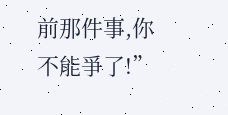前那件事,你不能爭了!”